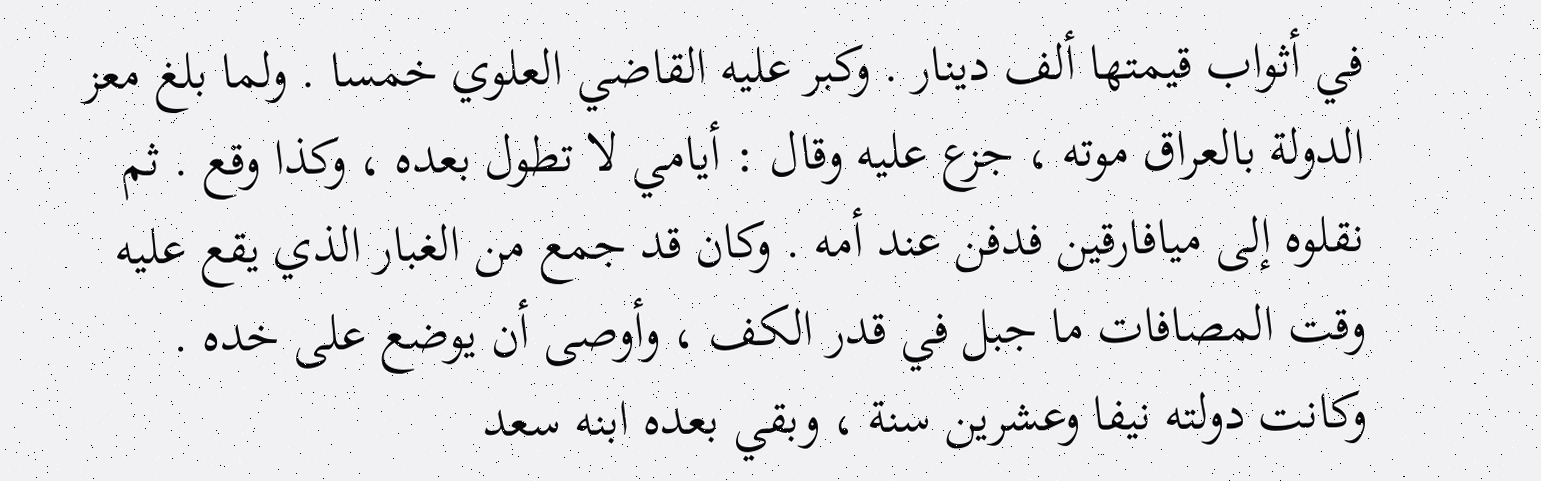في أثواب قيمتها ألف دينار . وكبر عليه القاضي العلوي خمسا . ولما بلغ معز
الدولة بالعراق موته ، جزع عليه وقال : أيامي لا تطول بعده ، وكذا وقع . ثم
نقلوه إلى ميافارقين فدفن عند أمه . وكان قد جمع من الغبار الذي يقع عليه
وقت المصافات ما جبل في قدر الكف ، وأوصى أن يوضع على خده .
وكانت دولته نيفا وعشرين سنة ، وبقي بعده ابنه سعد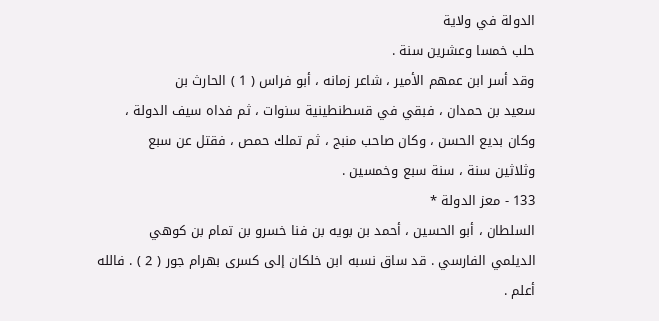الدولة في ولاية
حلب خمسا وعشرين سنة .
وقد أسر ابن عمهم الأمير ، شاعر زمانه ، أبو فراس ( 1 ) الحارث بن
سعيد بن حمدان ، فبقي في قسطنطينية سنوات ، ثم فداه سيف الدولة ،
وكان بديع الحسن ، وكان صاحب منبج ، ثم تملك حمص ، فقتل عن سبع
وثلاثين سنة ، سنة سبع وخمسين .
133 - معز الدولة *
السلطان ، أبو الحسين ، أحمد بن بويه بن فنا خسرو بن تمام بن كوهي
الديلمي الفارسي . قد ساق نسبه ابن خلكان إلى كسرى بهرام جور ( 2 ) . فالله
أعلم .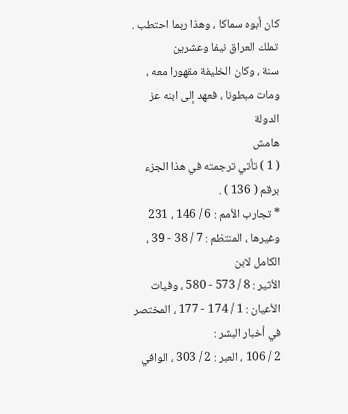كان أبوه سماكا ، وهذا ربما احتطب . تملك العراق نيفا وعشرين
سنة ، وكان الخليفة مقهورا معه ، ومات مبطونا ، فعهد إلى ابنه عز الدولة
هامش
( 1 ) تأتي ترجمته في هذا الجزء برقم ( 136 ) .
* تجارب الأمم : 6 / 146 ، 231 وغيرها ، المنتظم : 7 / 38 - 39 ، الكامل لابن
الأثير : 8 / 573 - 580 ، وفيات الأعيان : 1 / 174 - 177 ، المختصر في أخبار البشر :
2 / 106 ، العبر : 2 / 303 ، الوافي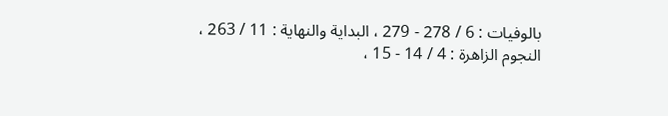بالوفيات : 6 / 278 - 279 ، البداية والنهاية : 11 / 263 ،
النجوم الزاهرة : 4 / 14 - 15 ،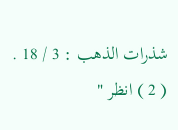شذرات الذهب : 3 / 18 .
( 2 ) انظر "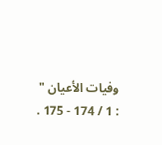وفيات الأعيان " : 1 / 174 - 175 .